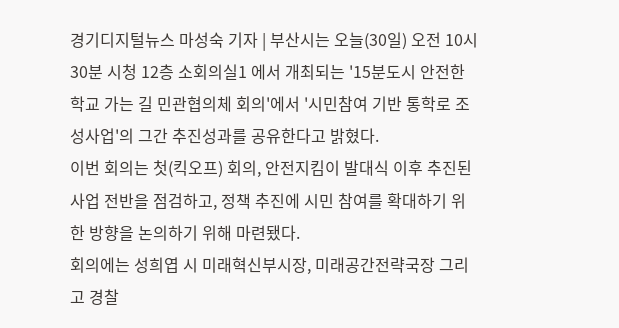경기디지털뉴스 마성숙 기자 | 부산시는 오늘(30일) 오전 10시 30분 시청 12층 소회의실1 에서 개최되는 '15분도시 안전한 학교 가는 길 민관협의체 회의'에서 '시민참여 기반 통학로 조성사업'의 그간 추진성과를 공유한다고 밝혔다.
이번 회의는 첫(킥오프) 회의, 안전지킴이 발대식 이후 추진된 사업 전반을 점검하고, 정책 추진에 시민 참여를 확대하기 위한 방향을 논의하기 위해 마련됐다.
회의에는 성희엽 시 미래혁신부시장, 미래공간전략국장 그리고 경찰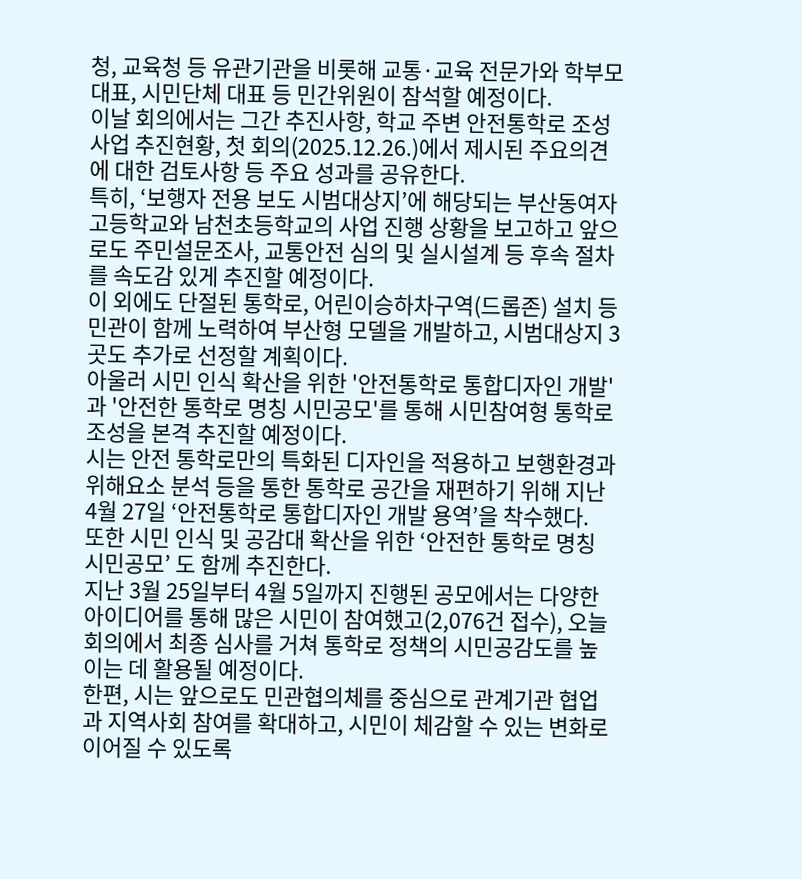청, 교육청 등 유관기관을 비롯해 교통·교육 전문가와 학부모 대표, 시민단체 대표 등 민간위원이 참석할 예정이다.
이날 회의에서는 그간 추진사항, 학교 주변 안전통학로 조성사업 추진현황, 첫 회의(2025.12.26.)에서 제시된 주요의견에 대한 검토사항 등 주요 성과를 공유한다.
특히, ‘보행자 전용 보도 시범대상지’에 해당되는 부산동여자고등학교와 남천초등학교의 사업 진행 상황을 보고하고 앞으로도 주민설문조사, 교통안전 심의 및 실시설계 등 후속 절차를 속도감 있게 추진할 예정이다.
이 외에도 단절된 통학로, 어린이승하차구역(드롭존) 설치 등 민관이 함께 노력하여 부산형 모델을 개발하고, 시범대상지 3곳도 추가로 선정할 계획이다.
아울러 시민 인식 확산을 위한 '안전통학로 통합디자인 개발'과 '안전한 통학로 명칭 시민공모'를 통해 시민참여형 통학로 조성을 본격 추진할 예정이다.
시는 안전 통학로만의 특화된 디자인을 적용하고 보행환경과 위해요소 분석 등을 통한 통학로 공간을 재편하기 위해 지난 4월 27일 ‘안전통학로 통합디자인 개발 용역’을 착수했다.
또한 시민 인식 및 공감대 확산을 위한 ‘안전한 통학로 명칭 시민공모’ 도 함께 추진한다.
지난 3월 25일부터 4월 5일까지 진행된 공모에서는 다양한 아이디어를 통해 많은 시민이 참여했고(2,076건 접수), 오늘 회의에서 최종 심사를 거쳐 통학로 정책의 시민공감도를 높이는 데 활용될 예정이다.
한편, 시는 앞으로도 민관협의체를 중심으로 관계기관 협업과 지역사회 참여를 확대하고, 시민이 체감할 수 있는 변화로 이어질 수 있도록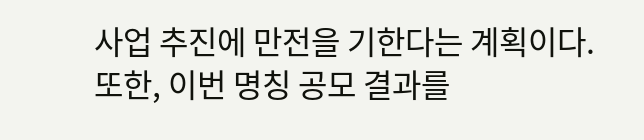사업 추진에 만전을 기한다는 계획이다.
또한, 이번 명칭 공모 결과를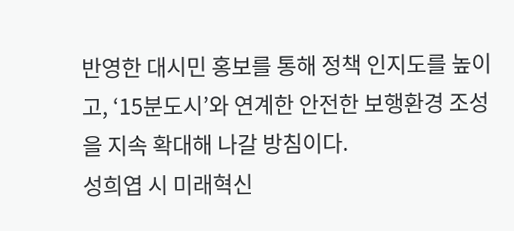반영한 대시민 홍보를 통해 정책 인지도를 높이고, ‘15분도시’와 연계한 안전한 보행환경 조성을 지속 확대해 나갈 방침이다.
성희엽 시 미래혁신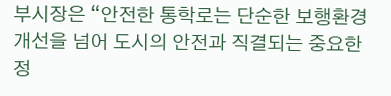부시장은 “안전한 통학로는 단순한 보행환경 개선을 넘어 도시의 안전과 직결되는 중요한 정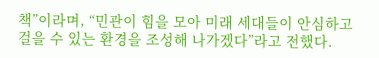책”이라며, “민관이 힘을 모아 미래 세대들이 안심하고 걸을 수 있는 환경을 조성해 나가겠다”라고 전했다.